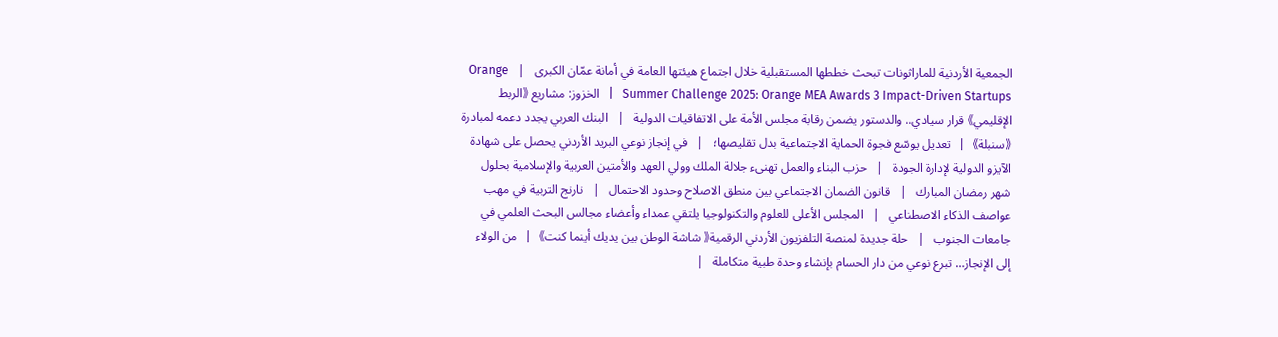الجمعية الأردنية للماراثونات تبحث خططها المستقبلية خلال اجتماع هيئتها العامة في أمانة عمّان الكبرى   |   Orange Summer Challenge 2025: Orange MEA Awards 3 Impact-Driven Startups   |   الخزوز: مشاريع 《الربط الإقليمي》 قرار سيادي.. والدستور يضمن رقابة مجلس الأمة على الاتفاقيات الدولية   |   البنك العربي يجدد دعمه لمبادرة 《سنبلة》   |   تعديل يوسّع فجوة الحماية الاجتماعية بدل تقليصها؛   |   في إنجاز نوعي البريد الأردني يحصل على شهادة الآيزو الدولية لإدارة الجودة   |   حزب البناء والعمل تهنىء جلالة الملك وولي العهد والأمتين العربية والإسلامية بحلول شهر رمضان المبارك   |   قانون الضمان الاجتماعي بين منطق الاصلاح وحدود الاحتمال   |   نارنج التربية في مهب عواصف الذكاء الاصطناعي   |   المجلس الأعلى للعلوم والتكنولوجيا يلتقي عمداء وأعضاء مجالس البحث العلمي في جامعات الجنوب   |   حلة جديدة لمنصة التلفزيون الأردني الرقمية《 شاشة الوطن بين يديك أينما كنت》   |   من الولاء إلى الإنجاز… تبرع نوعي من دار الحسام بإنشاء وحدة طبية متكاملة   |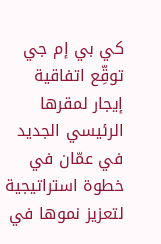كي بي إم جي توقِّع اتفاقية إيجار لمقرها الرئيسي الجديد في عمّان في خطوة استراتيجية لتعزيز نموها في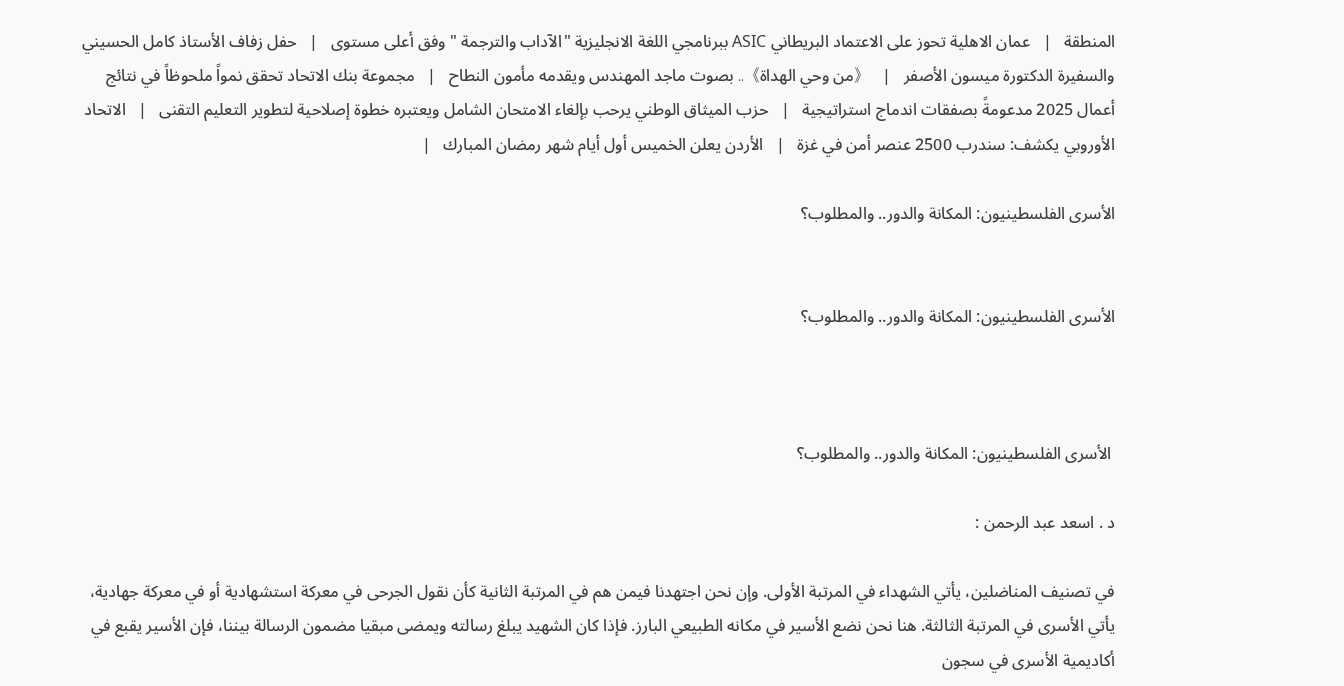المنطقة   |   عمان الاهلية تحوز على الاعتماد البريطاني ASIC ببرنامجي اللغة الانجليزية "الآداب والترجمة " وفق أعلى مستوى   |   حفل زفاف الأستاذ كامل الحسيني والسفيرة الدكتورة ميسون الأصفر   |   《من وحي الهداة》.. بصوت ماجد المهندس ويقدمه مأمون النطاح   |   مجموعة بنك الاتحاد تحقق نمواً ملحوظاً في نتائج أعمال 2025 مدعومةً بصفقات اندماج استراتيجية   |   حزب الميثاق الوطني يرحب بإلغاء الامتحان الشامل ويعتبره خطوة إصلاحية لتطوير التعليم التقنى   |   الاتحاد الأوروبي يكشف: سندرب 2500 عنصر أمن في غزة   |   الأردن يعلن الخميس أول أيام شهر رمضان المبارك   |

الأسرى الفلسطينيون: المكانة والدور.. والمطلوب؟


الأسرى الفلسطينيون: المكانة والدور.. والمطلوب؟



 الأسرى الفلسطينيون: المكانة والدور.. والمطلوب؟

د . اسعد عبد الرحمن :

في تصنيف المناضلين، يأتي الشهداء في المرتبة الأولى. وإن نحن اجتهدنا فيمن هم في المرتبة الثانية كأن نقول الجرحى في معركة استشهادية أو في معركة جهادية، يأتي الأسرى في المرتبة الثالثة. هنا نحن نضع الأسير في مكانه الطبيعي البارز. فإذا كان الشهيد يبلغ رسالته ويمضى مبقيا مضمون الرسالة بيننا، فإن الأسير يقبع في أكاديمية الأسرى في سجون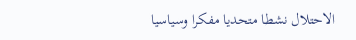الاحتلال نشطا متحديا مفكرا وسياسيا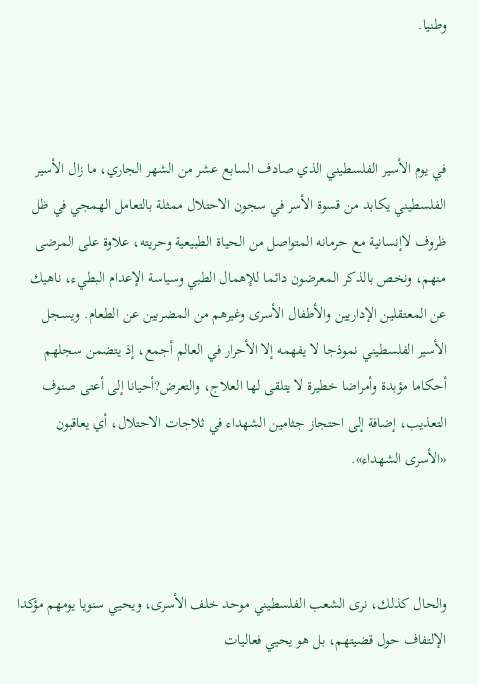وطنيا.



في يوم الأسير الفلسطيني الذي صادف السابع عشر من الشهر الجاري، ما زال الأسير الفلسطيني يكابد من قسوة الأسر في سجون الاحتلال ممثلة بالتعامل الهمجي في ظل ظروف لاإنسانية مع حرمانه المتواصل من الحياة الطبيعية وحريته، علاوة على المرضى منهم، ونخص بالذكر المعرضون دائما للإهمال الطبي وسياسة الإعدام البطيء، ناهيك عن المعتقلين الإداريين والأطفال الأسرى وغيرهم من المضربين عن الطعام. ويسجل الأسير الفلسطيني نموذجا لا يفهمه إلا الأحرار في العالم أجمع، إذ يتضمن سجلهم أحكاما مؤبدة وأمراضا خطيرة لا يتلقى لها العلاج، والتعرض?أحيانا إلى أعتى صنوف التعذيب، إضافة إلى احتجاز جثامين الشهداء في ثلاجات الاحتلال، أي يعاقبون «الأسرى الشهداء».



والحال كذلك، نرى الشعب الفلسطيني موحد خلف الأسرى، ويحيي سنويا يومهم مؤكدا الإلتفاف حول قضيتهم، بل هو يحيي فعاليات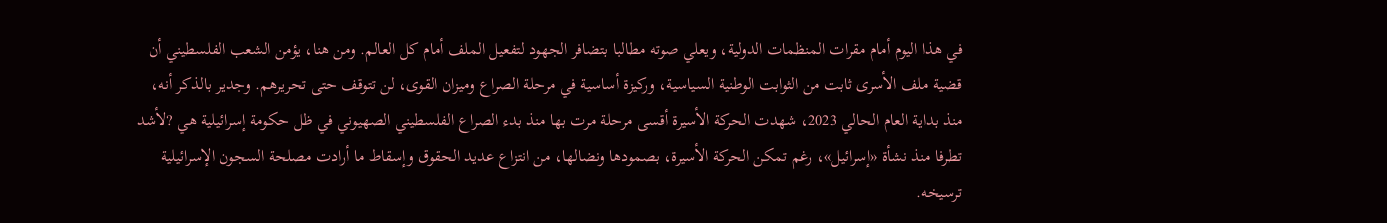في هذا اليوم أمام مقرات المنظمات الدولية، ويعلي صوته مطالبا بتضافر الجهود لتفعيل الملف أمام كل العالم. ومن هنا، يؤمن الشعب الفلسطيني أن قضية ملف الأسرى ثابت من الثوابت الوطنية السياسية، وركيزة أساسية في مرحلة الصراع وميزان القوى، لن تتوقف حتى تحريرهم. وجدير بالذكر أنه، منذ بداية العام الحالي 2023، شهدت الحركة الأسيرة أقسى مرحلة مرت بها منذ بدء الصراع الفلسطيني الصهيوني في ظل حكومة إسرائيلية هي ?لأشد تطرفا منذ نشأة «إسرائيل»، رغم تمكن الحركة الأسيرة، بصمودها ونضالها، من انتزاع عديد الحقوق وإسقاط ما أرادت مصلحة السجون الإسرائيلية ترسيخه.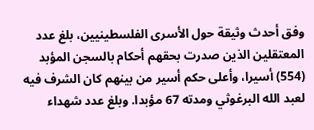وفق أحدث وثيقة حول الأسرى الفلسطينيين، بلغ عدد المعتقلين الذين صدرت بحقهم أحكام بالسجن المؤبد (554) أسيرا، وأعلى حكم أسير من بينهم كان الشرف فيه لعبد الله البرغوثي ومدته 67 مؤبدا. وبلغ عدد شهداء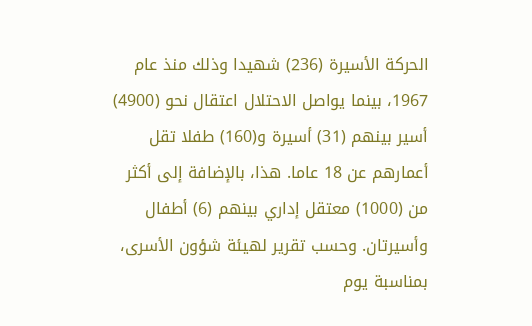الحركة الأسيرة (236) شهيدا وذلك منذ عام 1967، بينما يواصل الاحتلال اعتقال نحو (4900) أسير بينهم (31) أسيرة و(160) طفلا تقل أعمارهم عن 18 عاما. هذا، بالإضافة إلى أكثر من (1000) معتقل إداري بينهم (6) أطفال وأسيرتان. وحسب تقرير لهيئة شؤون الأسرى، بمناسبة يوم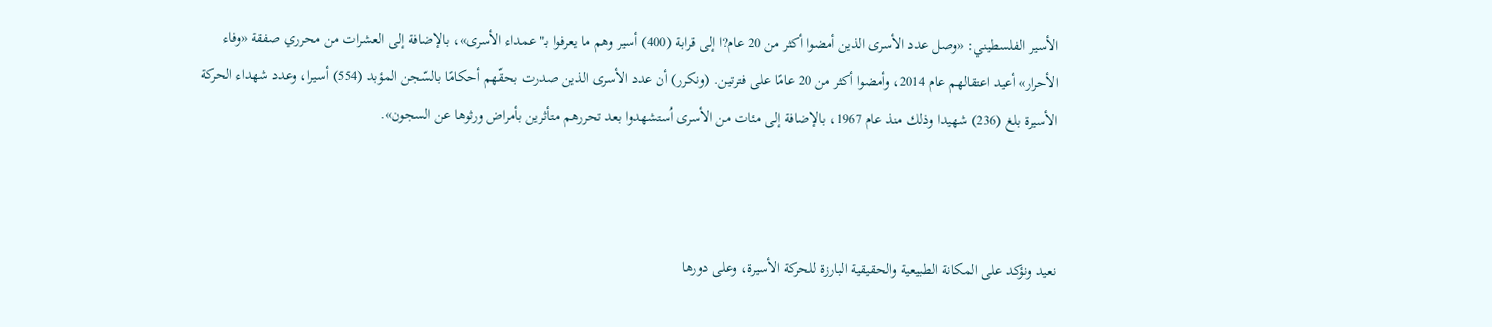الأسير الفلسطيني: «وصل عدد الأسرى الذين أمضوا أكثر من 20 عام?ا إلى قرابة (400) أسير وهم ما يعرفوا بـ"عمداء الأسرى»، بالإضافة إلى العشرات من محرري صفقة «وفاء الأحرار» أعيد اعتقالهم عام 2014، وأمضوا أكثر من 20 عامًا على فترتين. (ونكرر) أن عدد الأسرى الذين صدرت بحقّهم أحكامًا بالسّجن المؤبد (554) أسيرا، وعدد شهداء الحركة الأسيرة بلغ (236) شهيدا وذلك منذ عام 1967، بالإضافة إلى مئات من الأسرى اُستشهدوا بعد تحررهم متأثرين بأمراض ورثوها عن السجون».



نعيد ونؤكد على المكانة الطبيعية والحقيقية البارزة للحركة الأسيرة، وعلى دورها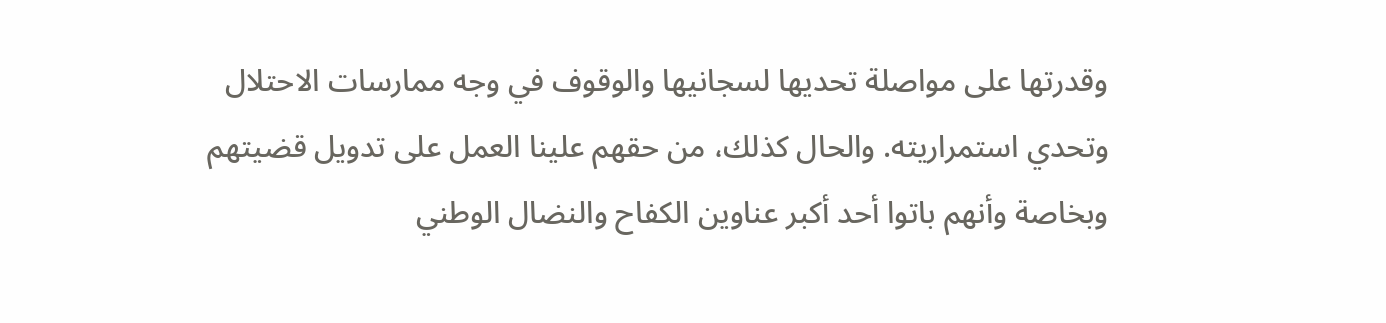وقدرتها على مواصلة تحديها لسجانيها والوقوف في وجه ممارسات الاحتلال وتحدي استمراريته. والحال كذلك، من حقهم علينا العمل على تدويل قضيتهم وبخاصة وأنهم باتوا أحد أكبر عناوين الكفاح والنضال الوطني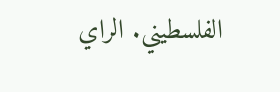الفلسطيني. الراي